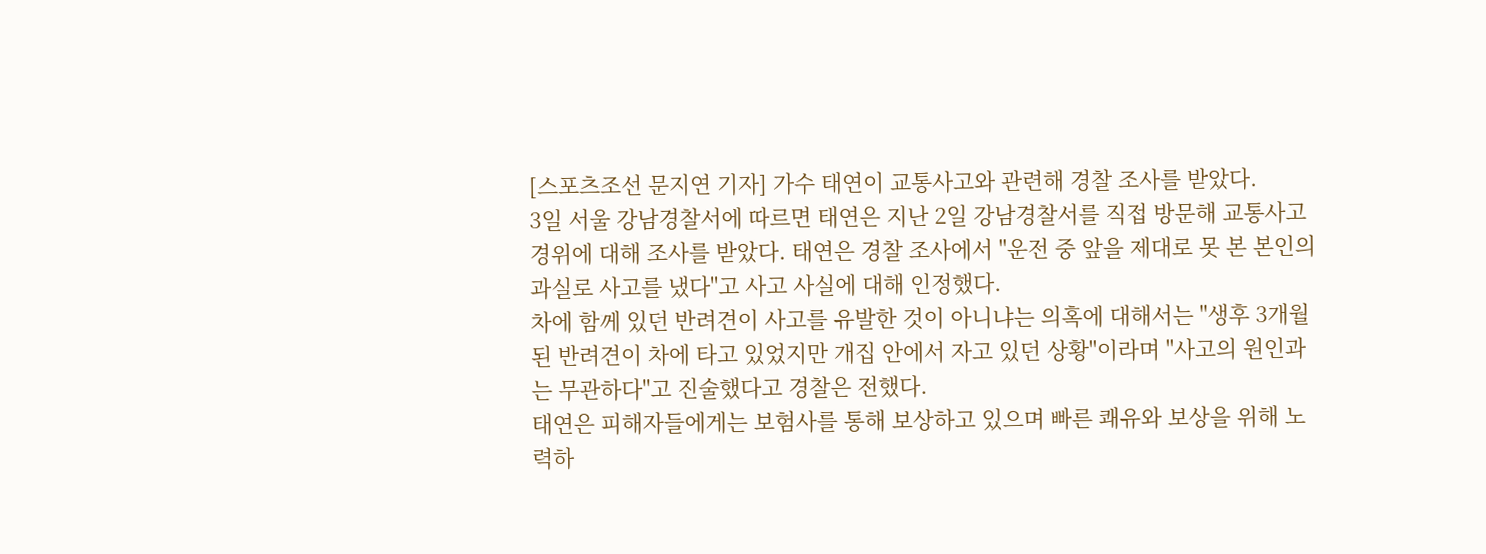[스포츠조선 문지연 기자] 가수 태연이 교통사고와 관련해 경찰 조사를 받았다.
3일 서울 강남경찰서에 따르면 태연은 지난 2일 강남경찰서를 직접 방문해 교통사고 경위에 대해 조사를 받았다. 태연은 경찰 조사에서 "운전 중 앞을 제대로 못 본 본인의 과실로 사고를 냈다"고 사고 사실에 대해 인정했다.
차에 함께 있던 반려견이 사고를 유발한 것이 아니냐는 의혹에 대해서는 "생후 3개월 된 반려견이 차에 타고 있었지만 개집 안에서 자고 있던 상황"이라며 "사고의 원인과는 무관하다"고 진술했다고 경찰은 전했다.
태연은 피해자들에게는 보험사를 통해 보상하고 있으며 빠른 쾌유와 보상을 위해 노력하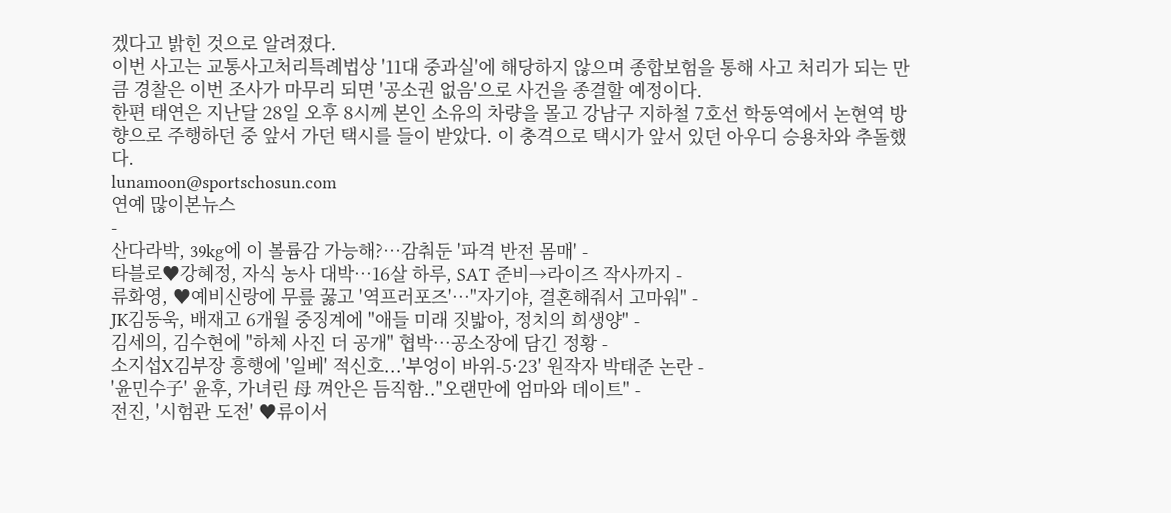겠다고 밝힌 것으로 알려졌다.
이번 사고는 교통사고처리특례법상 '11대 중과실'에 해당하지 않으며 종합보험을 통해 사고 처리가 되는 만큼 경찰은 이번 조사가 마무리 되면 '공소권 없음'으로 사건을 종결할 예정이다.
한편 태연은 지난달 28일 오후 8시께 본인 소유의 차량을 몰고 강남구 지하철 7호선 학동역에서 논현역 방향으로 주행하던 중 앞서 가던 택시를 들이 받았다. 이 충격으로 택시가 앞서 있던 아우디 승용차와 추돌했다.
lunamoon@sportschosun.com
연예 많이본뉴스
-
산다라박, 39kg에 이 볼륨감 가능해?…감춰둔 '파격 반전 몸매' -
타블로♥강혜정, 자식 농사 대박…16살 하루, SAT 준비→라이즈 작사까지 -
류화영, ♥예비신랑에 무릎 꿇고 '역프러포즈'…"자기야, 결혼해줘서 고마워" -
JK김동욱, 배재고 6개월 중징계에 "애들 미래 짓밟아, 정치의 희생양" -
김세의, 김수현에 "하체 사진 더 공개" 협박…공소장에 담긴 정황 -
소지섭X김부장 흥행에 '일베' 적신호...'부엉이 바위-5·23' 원작자 박태준 논란 -
'윤민수子' 윤후, 가녀린 母 껴안은 듬직함.."오랜만에 엄마와 데이트" -
전진, '시험관 도전' ♥류이서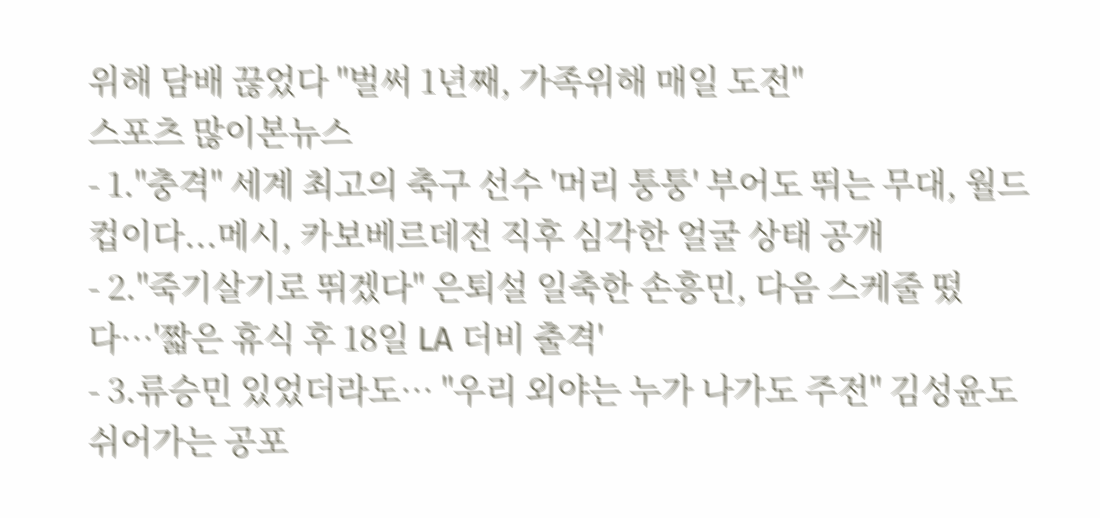위해 담배 끊었다 "벌써 1년째, 가족위해 매일 도전"
스포츠 많이본뉴스
- 1."충격" 세계 최고의 축구 선수 '머리 퉁퉁' 부어도 뛰는 무대, 월드컵이다...메시, 카보베르데전 직후 심각한 얼굴 상태 공개
- 2."죽기살기로 뛰겠다" 은퇴설 일축한 손흥민, 다음 스케줄 떴다…'짧은 휴식 후 18일 LA 더비 출격'
- 3.류승민 있었더라도… "우리 외야는 누가 나가도 주전" 김성윤도 쉬어가는 공포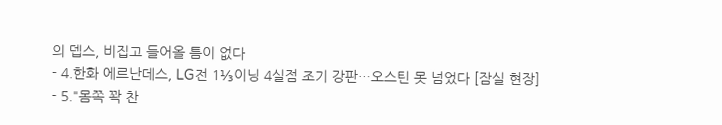의 뎁스, 비집고 들어올 틈이 없다
- 4.한화 에르난데스, LG전 1⅓이닝 4실점 조기 강판…오스틴 못 넘었다 [잠실 현장]
- 5."몸쪽 꽉 찬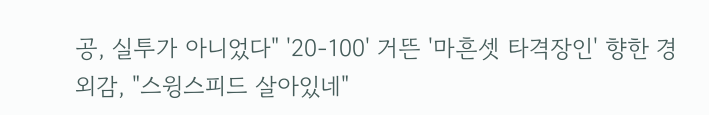공, 실투가 아니었다" '20-100' 거뜬 '마흔셋 타격장인' 향한 경외감, "스윙스피드 살아있네"